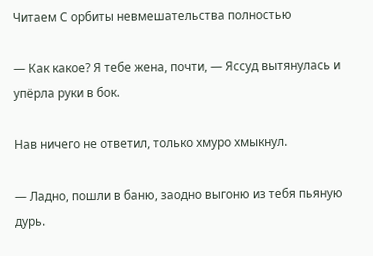Читаем С орбиты невмешательства полностью

— Как какое? Я тебе жена, почти, — Яссуд вытянулась и упёрла руки в бок.

Нав ничего не ответил, только хмуро хмыкнул.

— Ладно, пошли в баню, заодно выгоню из тебя пьяную дурь.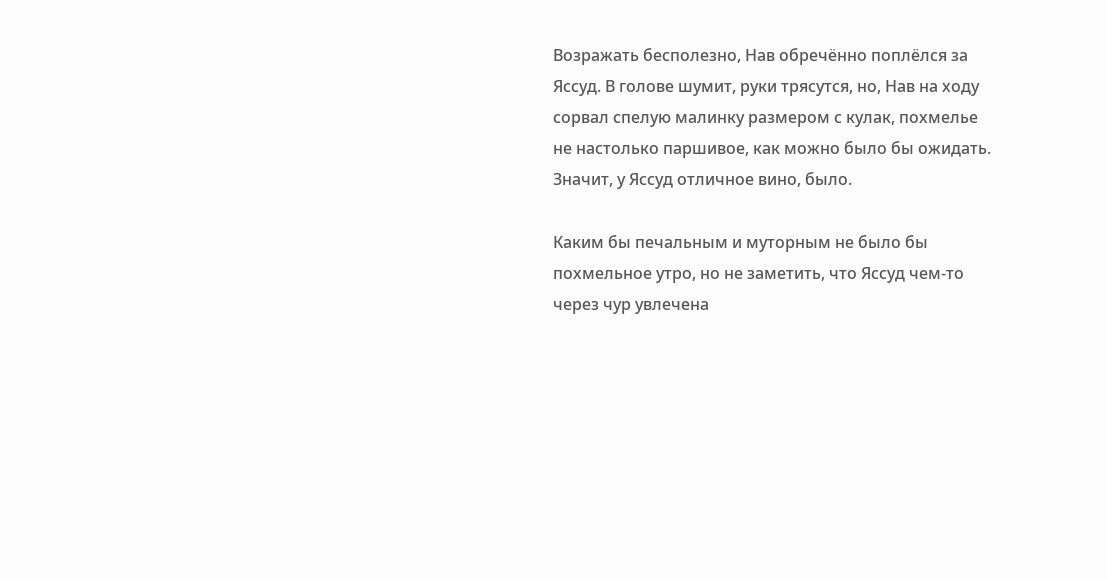Возражать бесполезно, Нав обречённо поплёлся за Яссуд. В голове шумит, руки трясутся, но, Нав на ходу сорвал спелую малинку размером с кулак, похмелье не настолько паршивое, как можно было бы ожидать. Значит, у Яссуд отличное вино, было.

Каким бы печальным и муторным не было бы похмельное утро, но не заметить, что Яссуд чем-то через чур увлечена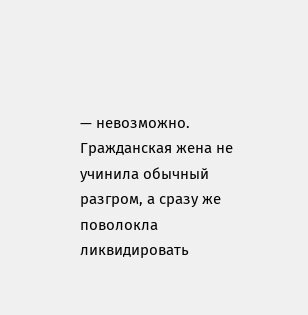— невозможно. Гражданская жена не учинила обычный разгром, а сразу же поволокла ликвидировать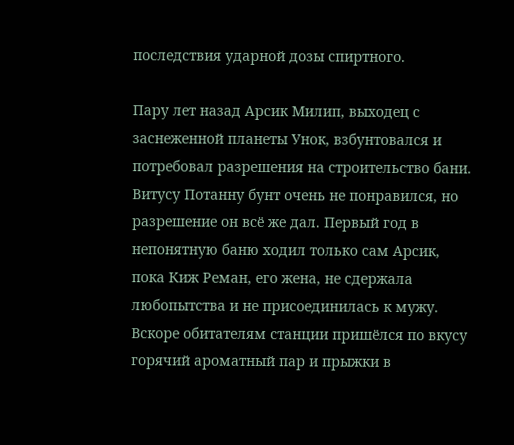последствия ударной дозы спиртного.

Пару лет назад Арсик Милип, выходец с заснеженной планеты Унок, взбунтовался и потребовал разрешения на строительство бани. Витусу Потанну бунт очень не понравился, но разрешение он всё же дал. Первый год в непонятную баню ходил только сам Арсик, пока Киж Реман, его жена, не сдержала любопытства и не присоединилась к мужу. Вскоре обитателям станции пришёлся по вкусу горячий ароматный пар и прыжки в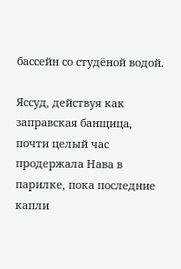бассейн со студёной водой.

Яссуд, действуя как заправская банщица, почти целый час продержала Нава в парилке, пока последние капли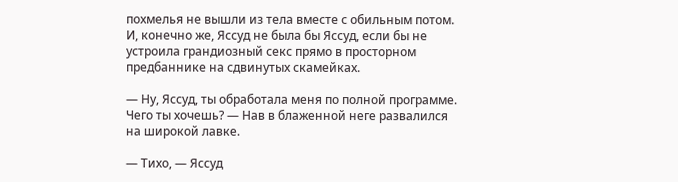похмелья не вышли из тела вместе с обильным потом. И, конечно же, Яссуд не была бы Яссуд, если бы не устроила грандиозный секс прямо в просторном предбаннике на сдвинутых скамейках.

— Ну, Яссуд, ты обработала меня по полной программе. Чего ты хочешь? — Нав в блаженной неге развалился на широкой лавке.

— Тихо, — Яссуд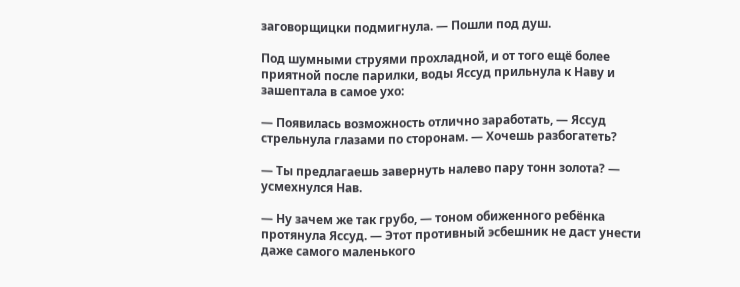заговорщицки подмигнула. — Пошли под душ.

Под шумными струями прохладной, и от того ещё более приятной после парилки, воды Яссуд прильнула к Наву и зашептала в самое ухо:

— Появилась возможность отлично заработать, — Яссуд стрельнула глазами по сторонам. — Хочешь разбогатеть?

— Ты предлагаешь завернуть налево пару тонн золота? — усмехнулся Нав.

— Ну зачем же так грубо, — тоном обиженного ребёнка протянула Яссуд. — Этот противный эсбешник не даст унести даже самого маленького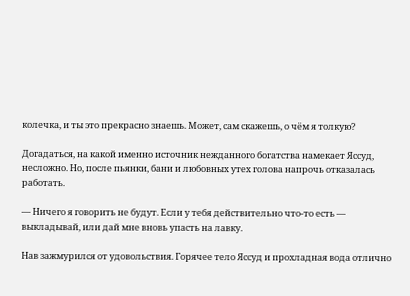колечка, и ты это прекрасно знаешь. Может, сам скажешь, о чём я толкую?

Догадаться, на какой именно источник нежданного богатства намекает Яссуд, несложно. Но, после пьянки, бани и любовных утех голова напрочь отказалась работать.

— Ничего я говорить не будут. Если у тебя действительно что-то есть — выкладывай, или дай мне вновь упасть на лавку.

Нав зажмурился от удовольствия. Горячее тело Яссуд и прохладная вода отлично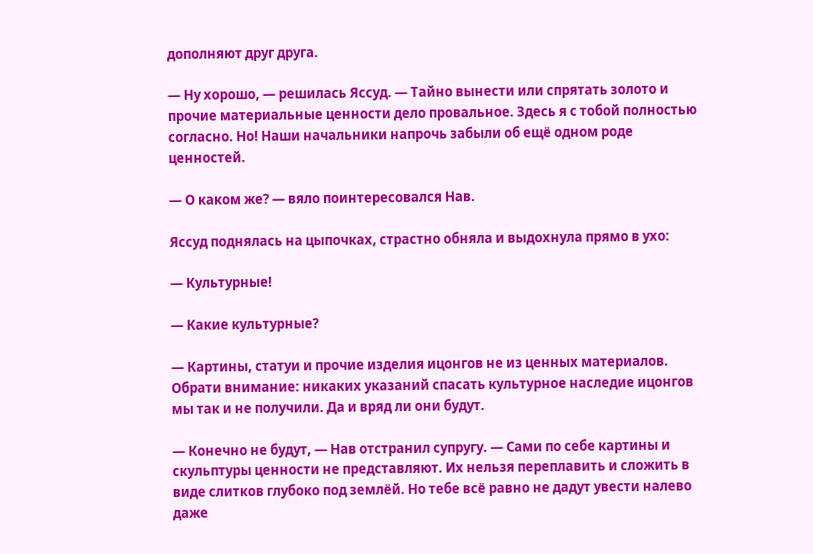дополняют друг друга.

— Ну хорошо, — решилась Яссуд. — Тайно вынести или спрятать золото и прочие материальные ценности дело провальное. Здесь я с тобой полностью согласно. Но! Наши начальники напрочь забыли об ещё одном роде ценностей.

— О каком же? — вяло поинтересовался Нав.

Яссуд поднялась на цыпочках, страстно обняла и выдохнула прямо в ухо:

— Культурные!

— Какие культурные?

— Картины, статуи и прочие изделия ицонгов не из ценных материалов. Обрати внимание: никаких указаний спасать культурное наследие ицонгов мы так и не получили. Да и вряд ли они будут.

— Конечно не будут, — Нав отстранил супругу. — Сами по себе картины и скульптуры ценности не представляют. Их нельзя переплавить и сложить в виде слитков глубоко под землёй. Но тебе всё равно не дадут увести налево даже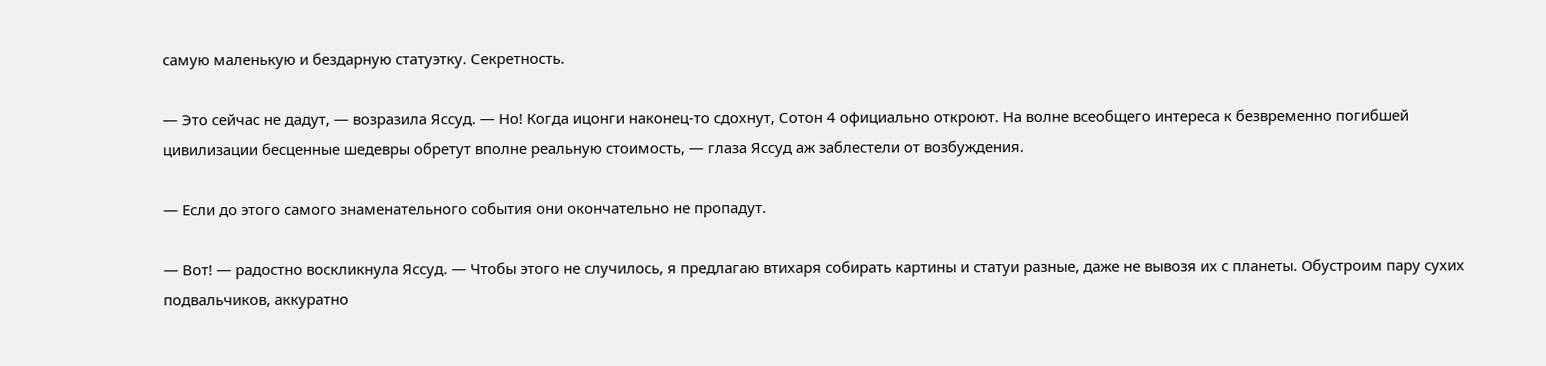самую маленькую и бездарную статуэтку. Секретность.

— Это сейчас не дадут, — возразила Яссуд. — Но! Когда ицонги наконец-то сдохнут, Сотон 4 официально откроют. На волне всеобщего интереса к безвременно погибшей цивилизации бесценные шедевры обретут вполне реальную стоимость, — глаза Яссуд аж заблестели от возбуждения.

— Если до этого самого знаменательного события они окончательно не пропадут.

— Вот! — радостно воскликнула Яссуд. — Чтобы этого не случилось, я предлагаю втихаря собирать картины и статуи разные, даже не вывозя их с планеты. Обустроим пару сухих подвальчиков, аккуратно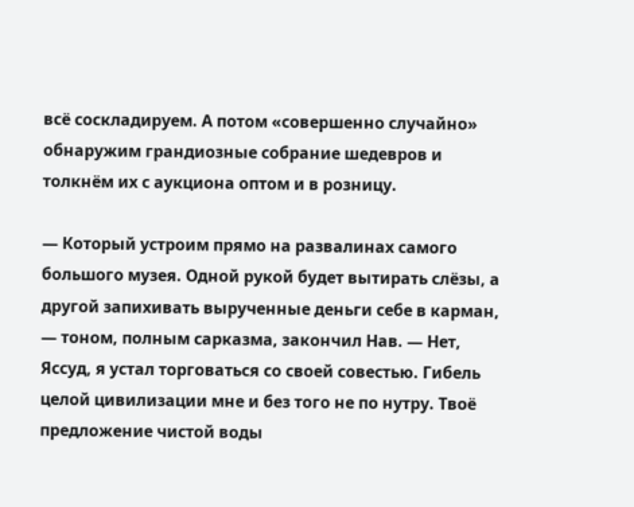всё соскладируем. А потом «совершенно случайно» обнаружим грандиозные собрание шедевров и толкнём их с аукциона оптом и в розницу.

— Который устроим прямо на развалинах самого большого музея. Одной рукой будет вытирать слёзы, а другой запихивать вырученные деньги себе в карман, — тоном, полным сарказма, закончил Нав. — Нет, Яссуд, я устал торговаться со своей совестью. Гибель целой цивилизации мне и без того не по нутру. Твоё предложение чистой воды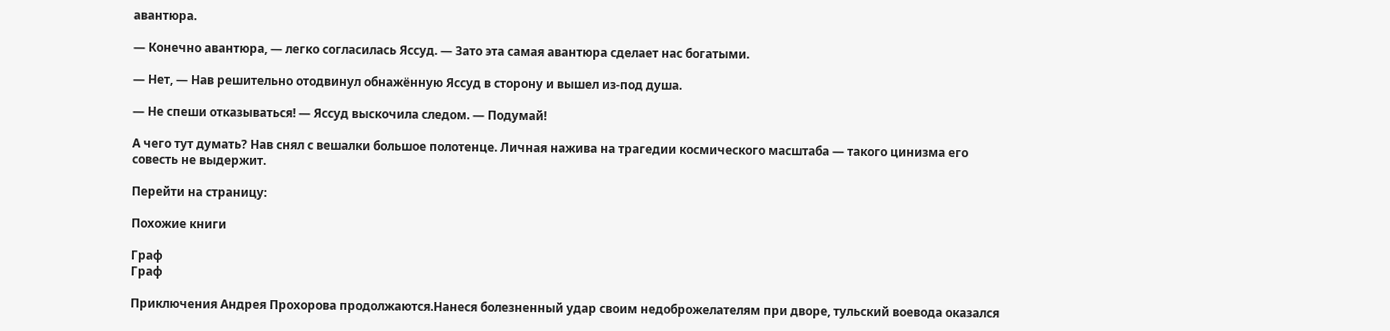авантюра.

— Конечно авантюра, — легко согласилась Яссуд. — Зато эта самая авантюра сделает нас богатыми.

— Нет, — Нав решительно отодвинул обнажённую Яссуд в сторону и вышел из-под душа.

— Не спеши отказываться! — Яссуд выскочила следом. — Подумай!

А чего тут думать? Нав снял с вешалки большое полотенце. Личная нажива на трагедии космического масштаба — такого цинизма его совесть не выдержит.

Перейти на страницу:

Похожие книги

Граф
Граф

Приключения Андрея Прохорова продолжаются.Нанеся болезненный удар своим недоброжелателям при дворе, тульский воевода оказался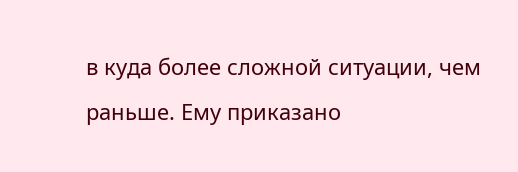в куда более сложной ситуации, чем раньше. Ему приказано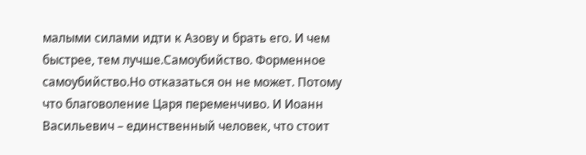малыми силами идти к Азову и брать его. И чем быстрее, тем лучше.Самоубийство. Форменное самоубийство.Но отказаться он не может. Потому что благоволение Царя переменчиво. И Иоанн Васильевич – единственный человек, что стоит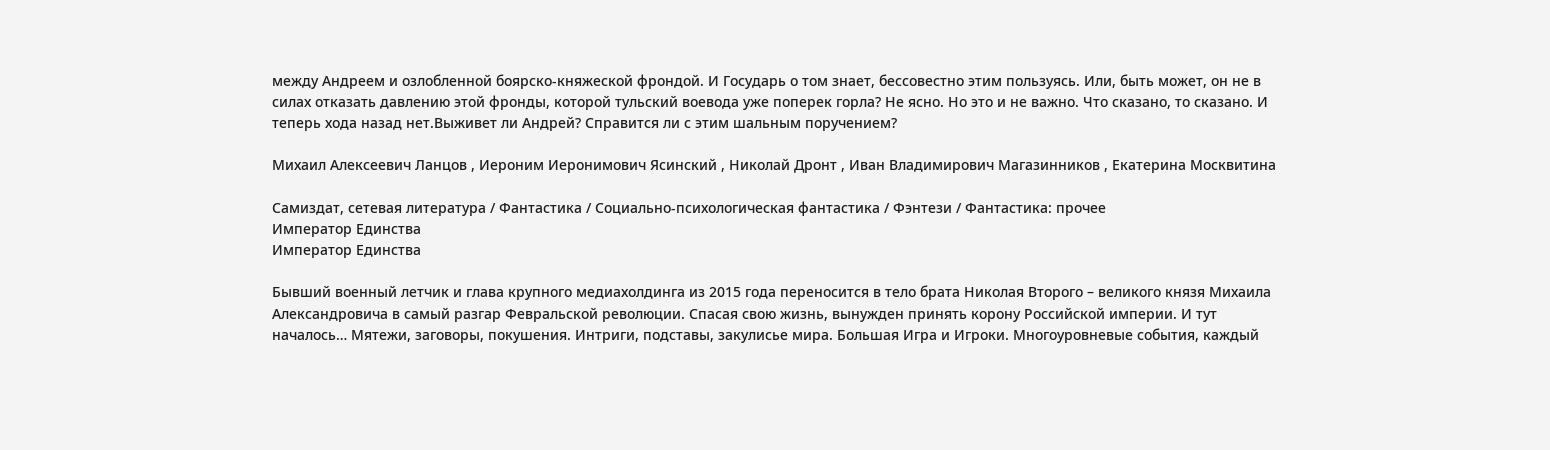между Андреем и озлобленной боярско-княжеской фрондой. И Государь о том знает, бессовестно этим пользуясь. Или, быть может, он не в силах отказать давлению этой фронды, которой тульский воевода уже поперек горла? Не ясно. Но это и не важно. Что сказано, то сказано. И теперь хода назад нет.Выживет ли Андрей? Справится ли с этим шальным поручением?

Михаил Алексеевич Ланцов , Иероним Иеронимович Ясинский , Николай Дронт , Иван Владимирович Магазинников , Екатерина Москвитина

Самиздат, сетевая литература / Фантастика / Социально-психологическая фантастика / Фэнтези / Фантастика: прочее
Император Единства
Император Единства

Бывший военный летчик и глава крупного медиахолдинга из 2015 года переносится в тело брата Николая Второго – великого князя Михаила Александровича в самый разгар Февральской революции. Спасая свою жизнь, вынужден принять корону Российской империи. И тут началось… Мятежи, заговоры, покушения. Интриги, подставы, закулисье мира. Большая Игра и Игроки. Многоуровневые события, каждый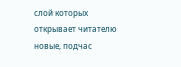слой которых открывает читателю новые, подчас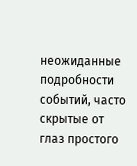неожиданные подробности событий, часто скрытые от глаз простого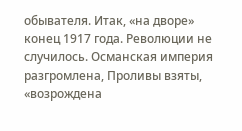обывателя. Итак, «на дворе» конец 1917 года. Революции не случилось. Османская империя разгромлена, Проливы взяты, «возрождена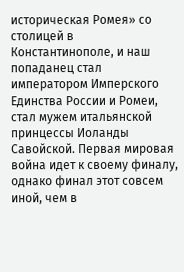историческая Ромея» со столицей в Константинополе, и наш попаданец стал императором Имперского Единства России и Ромеи, стал мужем итальянской принцессы Иоланды Савойской. Первая мировая война идет к своему финалу, однако финал этот совсем иной, чем в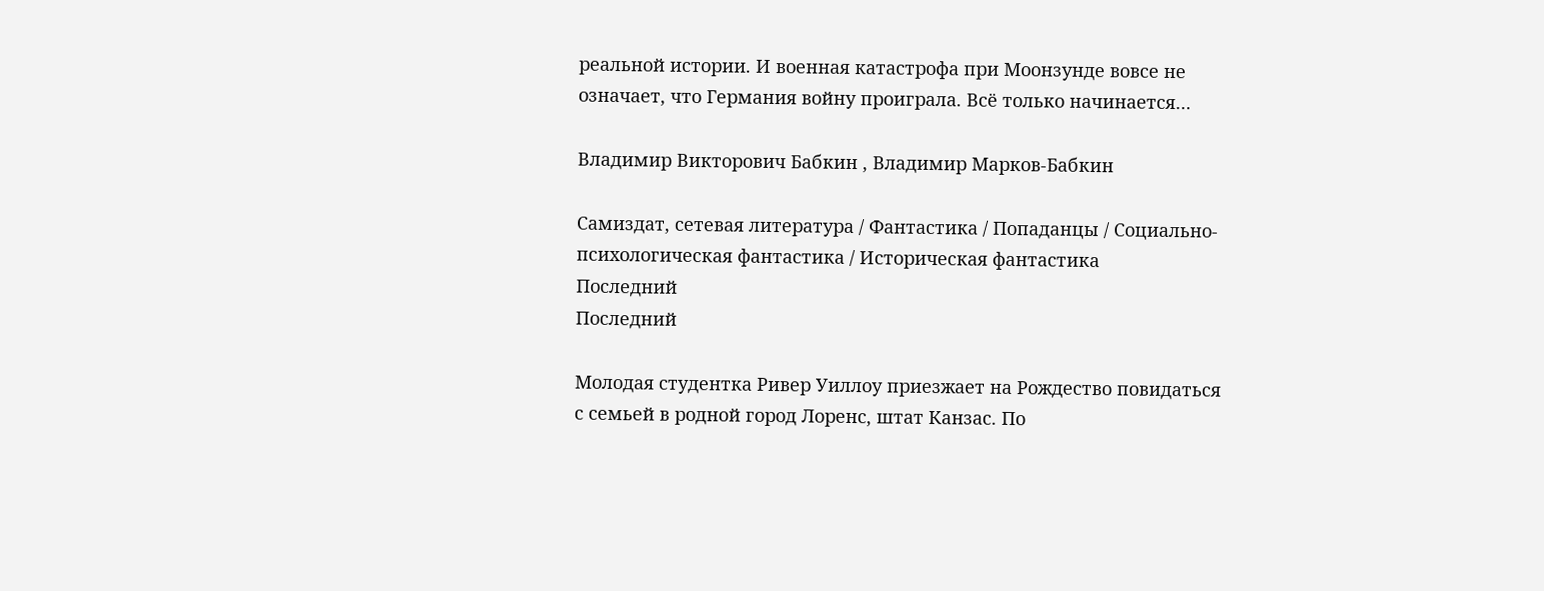реальной истории. И военная катастрофа при Моонзунде вовсе не означает, что Германия войну проиграла. Всё только начинается…

Владимир Викторович Бабкин , Владимир Марков-Бабкин

Самиздат, сетевая литература / Фантастика / Попаданцы / Социально-психологическая фантастика / Историческая фантастика
Последний
Последний

Молодая студентка Ривер Уиллоу приезжает на Рождество повидаться с семьей в родной город Лоренс, штат Канзас. По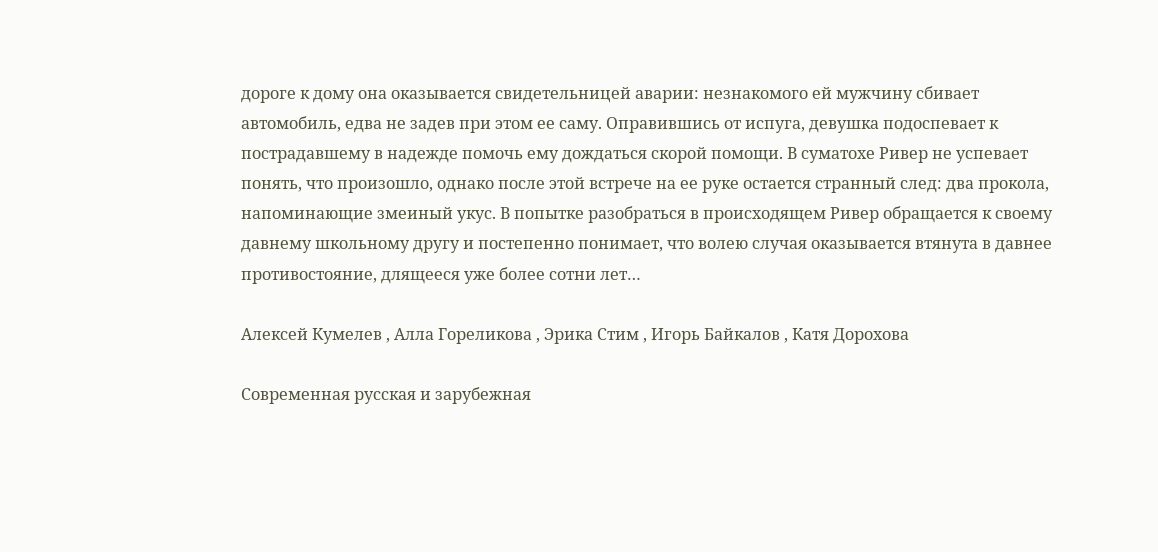дороге к дому она оказывается свидетельницей аварии: незнакомого ей мужчину сбивает автомобиль, едва не задев при этом ее саму. Оправившись от испуга, девушка подоспевает к пострадавшему в надежде помочь ему дождаться скорой помощи. В суматохе Ривер не успевает понять, что произошло, однако после этой встрече на ее руке остается странный след: два прокола, напоминающие змеиный укус. В попытке разобраться в происходящем Ривер обращается к своему давнему школьному другу и постепенно понимает, что волею случая оказывается втянута в давнее противостояние, длящееся уже более сотни лет…

Алексей Кумелев , Алла Гореликова , Эрика Стим , Игорь Байкалов , Катя Дорохова

Современная русская и зарубежная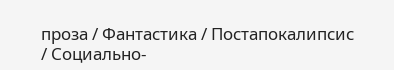проза / Фантастика / Постапокалипсис / Социально-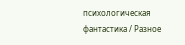психологическая фантастика / Разное